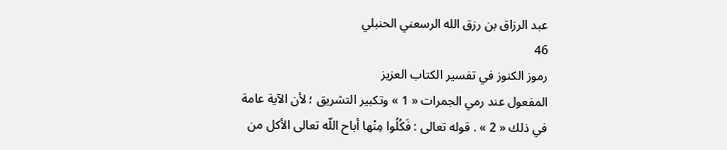عبد الرزاق بن رزق الله الرسعني الحنبلي
46
رموز الكنوز في تفسير الكتاب العزيز
المفعول عند رمي الجمرات « 1 » وتكبير التشريق ؛ لأن الآية عامة في ذلك « 2 » . قوله تعالى : فَكُلُوا مِنْها أباح اللّه تعالى الأكل من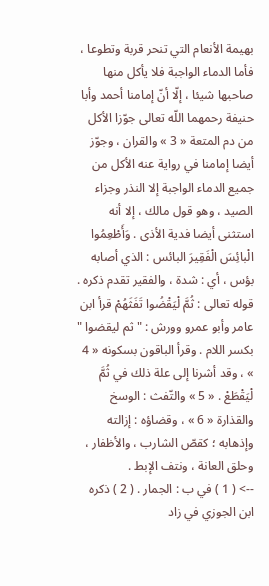بهيمة الأنعام التي تنحر قربة وتطوعا ، فأما الدماء الواجبة فلا يأكل منها صاحبها شيئا ، إلّا أنّ إمامنا أحمد وأبا حنيفة رحمهما اللّه تعالى جوّزا الأكل من دم المتعة « 3 » والقران ، وجوّز أيضا إمامنا في رواية عنه الأكل من جميع الدماء الواجبة إلا النذر وجزاء الصيد ، وهو قول مالك ، إلا أنه استثنى أيضا فدية الأذى . وَأَطْعِمُوا الْبائِسَ الْفَقِيرَ البائس : الذي أصابه بؤس ، أي : شدة ، والفقير تقدم ذكره . قوله تعالى : ثُمَّ لْيَقْضُوا تَفَثَهُمْ قرأ ابن عامر وأبو عمرو وورش : " ثم ليقضوا " بكسر اللام . وقرأ الباقون بسكونه « 4 » ، وقد أشرنا إلى علة ذلك في ثُمَّ لْيَقْطَعْ . « 5 » والتّفث : الوسخ والقذارة « 6 » ، وقضاؤه : إزالته وإذهابه ؛ كقصّ الشارب ، والأظفار ، وحلق العانة ، ونتف الإبط .
--> ( 1 ) في ب : الجمار . ( 2 ) ذكره ابن الجوزي في زاد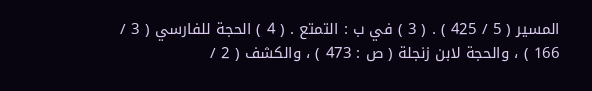المسير ( 5 / 425 ) . ( 3 ) في ب : التمتع . ( 4 ) الحجة للفارسي ( 3 / 166 ) ، والحجة لابن زنجلة ( ص : 473 ) ، والكشف ( 2 /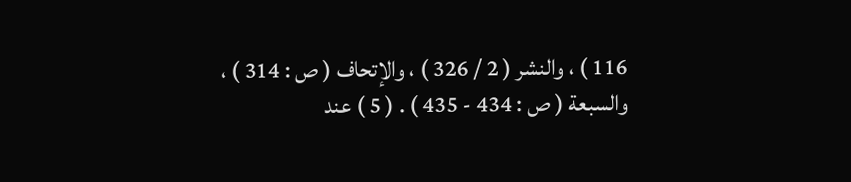116 ) ، والنشر ( 2 / 326 ) ، والإتحاف ( ص : 314 ) ، والسبعة ( ص : 434 - 435 ) . ( 5 ) عند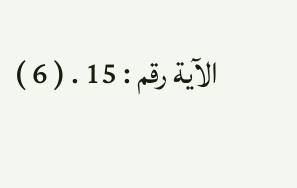الآية رقم : 15 . ( 6 )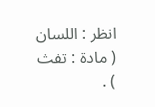انظر : اللسان ( مادة : تفث ) .